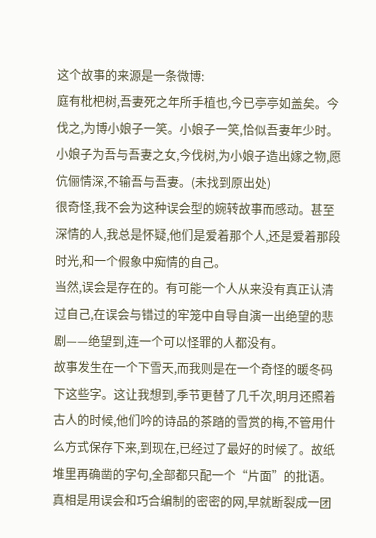这个故事的来源是一条微博:
庭有枇杷树,吾妻死之年所手植也,今已亭亭如盖矣。今伐之,为博小娘子一笑。小娘子一笑,恰似吾妻年少时。小娘子为吾与吾妻之女,今伐树,为小娘子造出嫁之物,愿伉俪情深,不输吾与吾妻。(未找到原出处)
很奇怪,我不会为这种误会型的婉转故事而感动。甚至深情的人,我总是怀疑,他们是爱着那个人,还是爱着那段时光,和一个假象中痴情的自己。
当然,误会是存在的。有可能一个人从来没有真正认清过自己,在误会与错过的牢笼中自导自演一出绝望的悲剧——绝望到,连一个可以怪罪的人都没有。
故事发生在一个下雪天,而我则是在一个奇怪的暖冬码下这些字。这让我想到,季节更替了几千次,明月还照着古人的时候,他们吟的诗品的茶踏的雪赏的梅,不管用什么方式保存下来,到现在,已经过了最好的时候了。故纸堆里再确凿的字句,全部都只配一个“片面”的批语。真相是用误会和巧合编制的密密的网,早就断裂成一团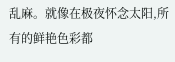乱麻。就像在极夜怀念太阳,所有的鲜艳色彩都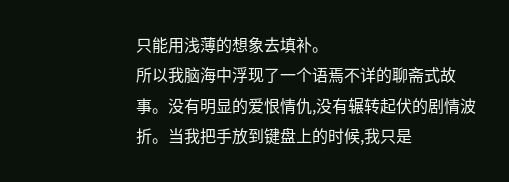只能用浅薄的想象去填补。
所以我脑海中浮现了一个语焉不详的聊斋式故事。没有明显的爱恨情仇,没有辗转起伏的剧情波折。当我把手放到键盘上的时候,我只是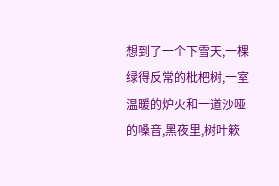想到了一个下雪天,一棵绿得反常的枇杷树,一室温暖的炉火和一道沙哑的嗓音,黑夜里,树叶簌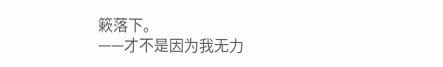簌落下。
——才不是因为我无力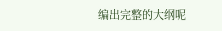编出完整的大纲呢